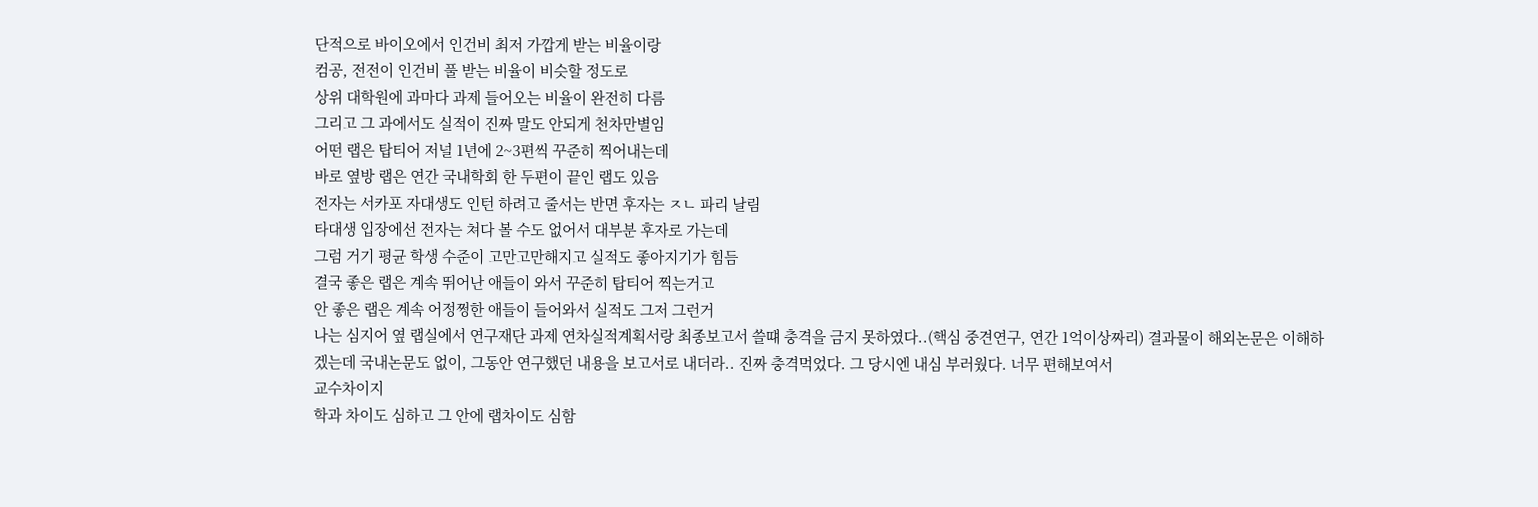단적으로 바이오에서 인건비 최저 가깝게 받는 비율이랑
컴공, 전전이 인건비 풀 받는 비율이 비슷할 정도로
상위 대학원에 과마다 과제 들어오는 비율이 완전히 다름
그리고 그 과에서도 실적이 진짜 말도 안되게 천차만별임
어떤 랩은 탑티어 저널 1년에 2~3편씩 꾸준히 찍어내는데
바로 옆방 랩은 연간 국내학회 한 두편이 끝인 랩도 있음
전자는 서카포 자대생도 인턴 하려고 줄서는 반면 후자는 ㅈㄴ 파리 날림
타대생 입장에선 전자는 쳐다 볼 수도 없어서 대부분 후자로 가는데
그럼 거기 평균 학생 수준이 고만고만해지고 실적도 좋아지기가 힘듬
결국 좋은 랩은 계속 뛰어난 애들이 와서 꾸준히 탑티어 찍는거고
안 좋은 랩은 계속 어정쩡한 애들이 들어와서 실적도 그저 그런거
나는 심지어 옆 랩실에서 연구재단 과제 연차실적계획서랑 최종보고서 쓸떄 충격을 금지 못하였다..(핵심 중견연구, 연간 1억이상짜리) 결과물이 해외논문은 이해하겠는데 국내논문도 없이, 그동안 연구했던 내용을 보고서로 내더라.. 진짜 충격먹었다. 그 당시엔 내심 부러웠다. 너무 편해보여서
교수차이지
학과 차이도 심하고 그 안에 랩차이도 심함